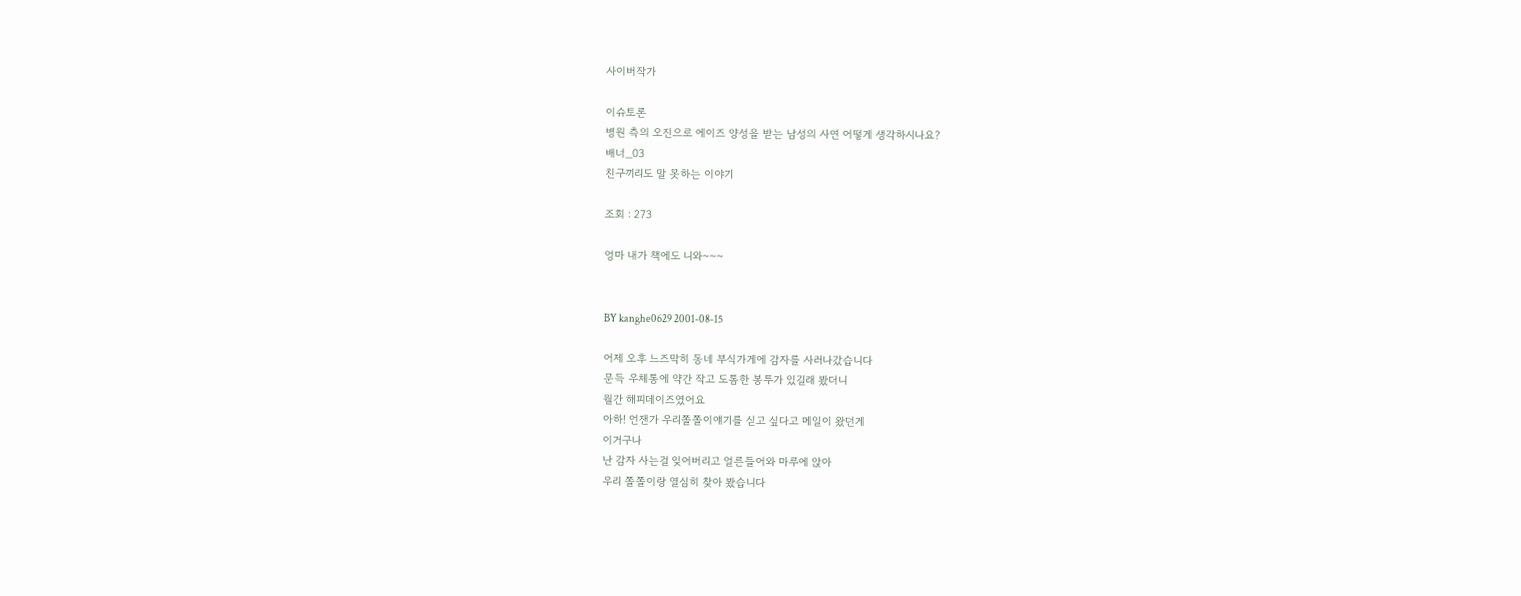사이버작가

이슈토론
병원 측의 오진으로 에이즈 양성을 받는 남성의 사연 어떻게 생각하시나요?
배너_03
친구끼리도 말 못하는 이야기

조회 : 273

엉마 내가 책에도 니와~~~


BY kanghe0629 2001-08-15

어제 오후 느즈막히 동네 부식가게에 감자를 사러나갔습니다
문득 우체통에 약간 작고 도톰한 봉투가 있길래 봤더니
월간 해피데이즈였어요
아하! 언잰가 우리쫄쫄이얘기를 싣고 싶다고 메일이 왔던게
이거구나
난 감자 사는걸 잊어버리고 얼른들어와 마루에 앉아
우리 쫄쫄이랑 열심히 찾아 봤습니다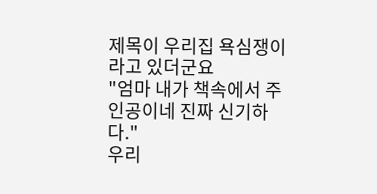제목이 우리집 욕심쟁이라고 있더군요
"엄마 내가 책속에서 주인공이네 진짜 신기하다."
우리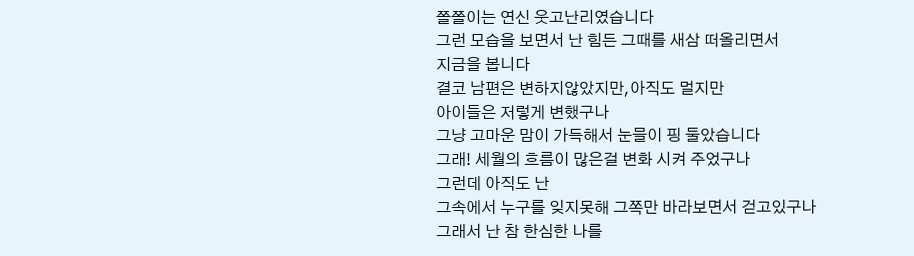쫄쫄이는 연신 웃고난리였습니다
그런 모습을 보면서 난 힘든 그때를 새삼 떠올리면서
지금을 봅니다
결코 남편은 변하지않았지만,아직도 멀지만
아이들은 저렇게 변했구나
그냥 고마운 맘이 가득해서 눈믈이 핑 둘았습니다
그래! 세월의 흐름이 많은걸 변화 시켜 주었구나
그런데 아직도 난
그속에서 누구를 잊지못해 그쪽만 바라보면서 걷고있구나
그래서 난 참 한심한 나를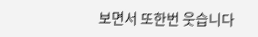보면서 또한번 웃습니다